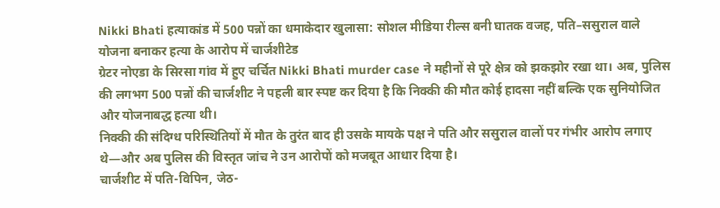Nikki Bhati हत्याकांड में 500 पन्नों का धमाकेदार खुलासा: सोशल मीडिया रील्स बनी घातक वजह, पति–ससुराल वाले योजना बनाकर हत्या के आरोप में चार्जशीटेड
ग्रेटर नोएडा के सिरसा गांव में हुए चर्चित Nikki Bhati murder case ने महीनों से पूरे क्षेत्र को झकझोर रखा था। अब, पुलिस की लगभग 500 पन्नों की चार्जशीट ने पहली बार स्पष्ट कर दिया है कि निक्की की मौत कोई हादसा नहीं बल्कि एक सुनियोजित और योजनाबद्ध हत्या थी।
निक्की की संदिग्ध परिस्थितियों में मौत के तुरंत बाद ही उसके मायके पक्ष ने पति और ससुराल वालों पर गंभीर आरोप लगाए थे—और अब पुलिस की विस्तृत जांच ने उन आरोपों को मजबूत आधार दिया है।
चार्जशीट में पति-विपिन, जेठ-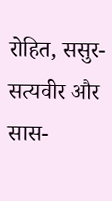रोहित, ससुर-सत्यवीर और सास-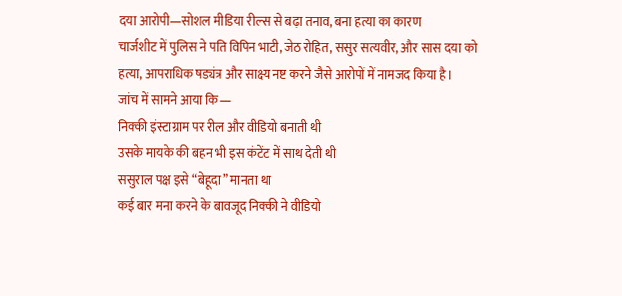दया आरोपी—सोशल मीडिया रील्स से बढ़ा तनाव, बना हत्या का कारण
चार्जशीट में पुलिस ने पति विपिन भाटी, जेठ रोहित, ससुर सत्यवीर, और सास दया को हत्या, आपराधिक षड्यंत्र और साक्ष्य नष्ट करने जैसे आरोपों में नामजद किया है।
जांच में सामने आया कि—
निक्की इंस्टाग्राम पर रील और वीडियो बनाती थी
उसके मायके की बहन भी इस कंटेंट में साथ देती थी
ससुराल पक्ष इसे “बेहूदा” मानता था
कई बार मना करने के बावजूद निक्की ने वीडियो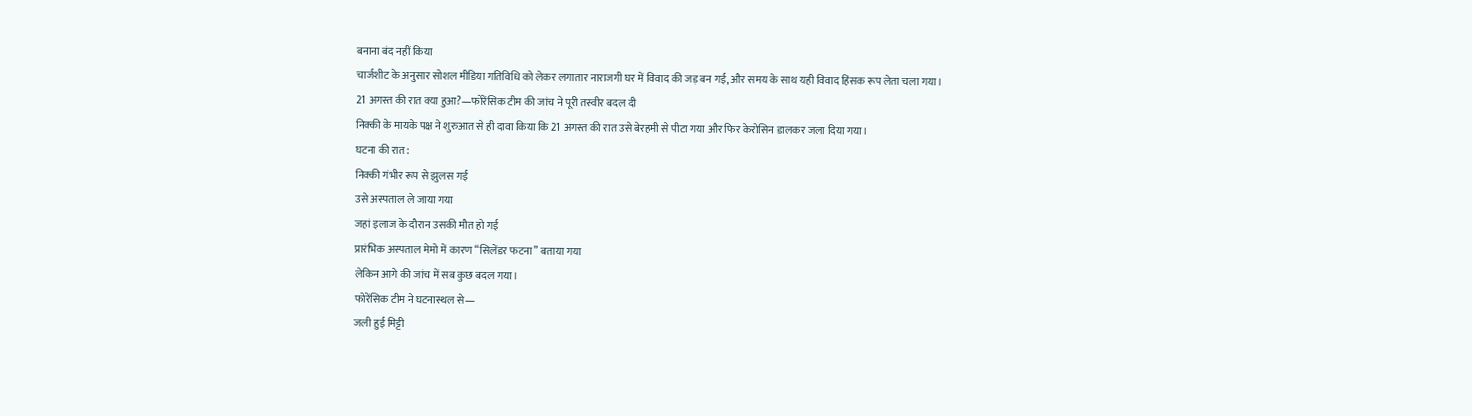बनाना बंद नहीं किया
चार्जशीट के अनुसार सोशल मीडिया गतिविधि को लेकर लगातार नाराजगी घर में विवाद की जड़ बन गई, और समय के साथ यही विवाद हिंसक रूप लेता चला गया।
21 अगस्त की रात क्या हुआ?—फोरेंसिक टीम की जांच ने पूरी तस्वीर बदल दी
निक्की के मायके पक्ष ने शुरुआत से ही दावा किया कि 21 अगस्त की रात उसे बेरहमी से पीटा गया और फिर केरोसिन डालकर जला दिया गया।
घटना की रात:
निक्की गंभीर रूप से झुलस गई
उसे अस्पताल ले जाया गया
जहां इलाज के दौरान उसकी मौत हो गई
प्रारंभिक अस्पताल मेमो में कारण “सिलेंडर फटना” बताया गया
लेकिन आगे की जांच में सब कुछ बदल गया।
फोरेंसिक टीम ने घटनास्थल से—
जली हुई मिट्टी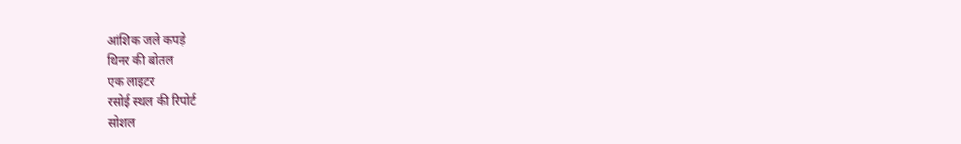आंशिक जले कपड़े
थिनर की बोतल
एक लाइटर
रसोई स्थल की रिपोर्ट
सोशल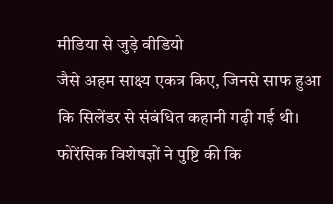मीडिया से जुड़े वीडियो
जैसे अहम साक्ष्य एकत्र किए, जिनसे साफ हुआ कि सिलेंडर से संबंधित कहानी गढ़ी गई थी।
फोरेंसिक विशेषज्ञों ने पुष्टि की कि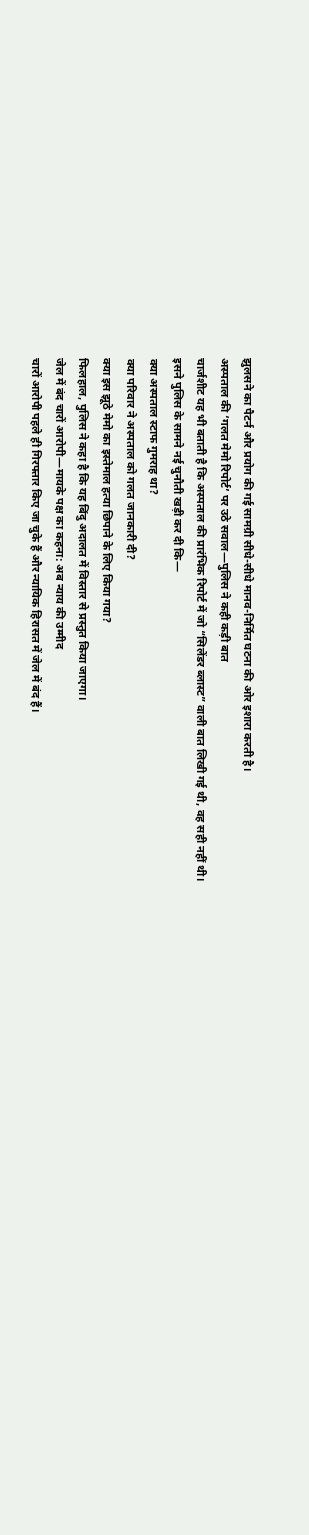झुलसने का पैटर्न और प्रयोग की गई सामग्री सीधे-सीधे मानव-निर्मित घटना की ओर इशारा करती है।
अस्पताल की ‘गलत मेमो रिपोर्ट’ पर उठे सवाल—पुलिस ने कही कड़ी बात
चार्जशीट यह भी बताती है कि अस्पताल की प्रारंभिक रिपोर्ट में जो “सिलेंडर ब्लास्ट” वाली बात लिखी गई थी, वह सही नहीं थी।
इसने पुलिस के सामने नई चुनौती खड़ी कर दी कि—
क्या अस्पताल स्टाफ गुमराह था?
क्या परिवार ने अस्पताल को गलत जानकारी दी?
क्या इस झूठे मेमो का इस्तेमाल हत्या छिपाने के लिए किया गया?
फिलहाल, पुलिस ने कहा है कि यह बिंदु अदालत में विस्तार से प्रस्तुत किया जाएगा।
जेल में बंद चारों आरोपी—मायके पक्ष का कहना: अब न्याय की उम्मीद
चारों आरोपी पहले ही गिरफ्तार किए जा चुके हैं और न्यायिक हिरासत में जेल में बंद हैं।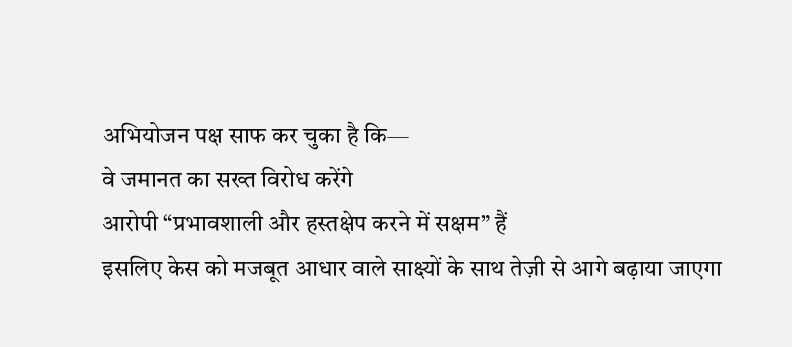अभियोजन पक्ष साफ कर चुका है कि—
वे जमानत का सख्त विरोध करेंगे
आरोपी “प्रभावशाली और हस्तक्षेप करने में सक्षम” हैं
इसलिए केस को मजबूत आधार वाले साक्ष्यों के साथ तेज़ी से आगे बढ़ाया जाएगा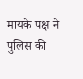मायके पक्ष ने पुलिस की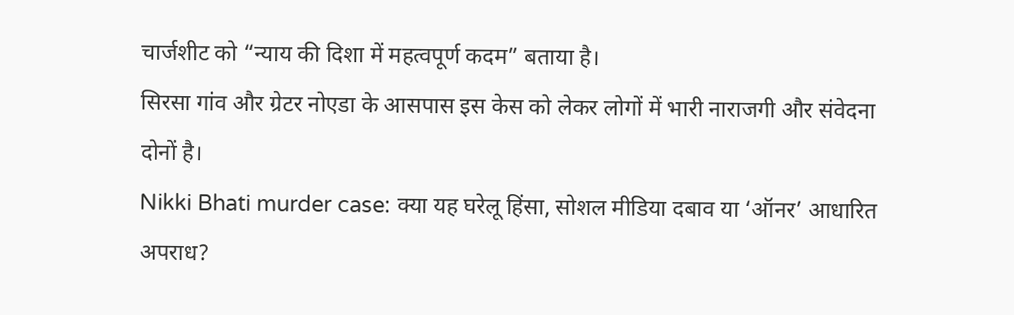चार्जशीट को “न्याय की दिशा में महत्वपूर्ण कदम” बताया है।
सिरसा गांव और ग्रेटर नोएडा के आसपास इस केस को लेकर लोगों में भारी नाराजगी और संवेदना दोनों है।
Nikki Bhati murder case: क्या यह घरेलू हिंसा, सोशल मीडिया दबाव या ‘ऑनर’ आधारित अपराध?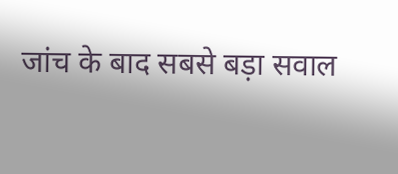जांच के बाद सबसे बड़ा सवाल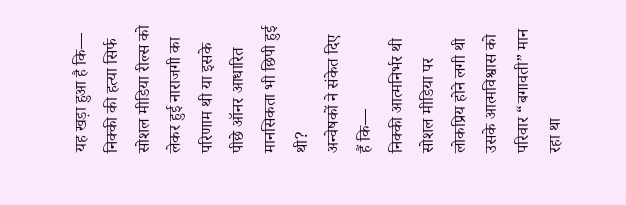यह खड़ा हुआ है कि—
निक्की की हत्या सिर्फ सोशल मीडिया रील्स को लेकर हुई नाराजगी का परिणाम थी या इसके पीछे ऑनर आधारित मानसिकता भी छिपी हुई थी?
अन्वेषकों ने संकेत दिए हैं कि—
निक्की आत्मनिर्भर थी
सोशल मीडिया पर लोकप्रिय होने लगी थी
उसके आत्मविश्वास को परिवार “बगावती” मान रहा था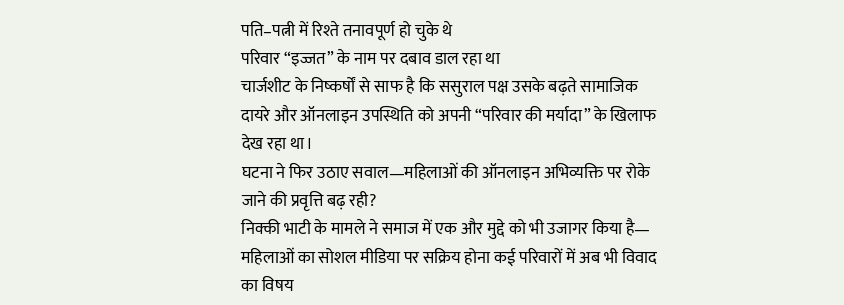पति–पत्नी में रिश्ते तनावपूर्ण हो चुके थे
परिवार “इज्जत” के नाम पर दबाव डाल रहा था
चार्जशीट के निष्कर्षों से साफ है कि ससुराल पक्ष उसके बढ़ते सामाजिक दायरे और ऑनलाइन उपस्थिति को अपनी “परिवार की मर्यादा” के खिलाफ देख रहा था।
घटना ने फिर उठाए सवाल—महिलाओं की ऑनलाइन अभिव्यक्ति पर रोके जाने की प्रवृत्ति बढ़ रही?
निक्की भाटी के मामले ने समाज में एक और मुद्दे को भी उजागर किया है—
महिलाओं का सोशल मीडिया पर सक्रिय होना कई परिवारों में अब भी विवाद का विषय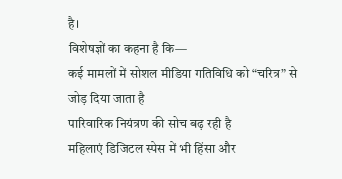है।
विशेषज्ञों का कहना है कि—
कई मामलों में सोशल मीडिया गतिविधि को “चरित्र” से जोड़ दिया जाता है
पारिवारिक नियंत्रण की सोच बढ़ रही है
महिलाएं डिजिटल स्पेस में भी हिंसा और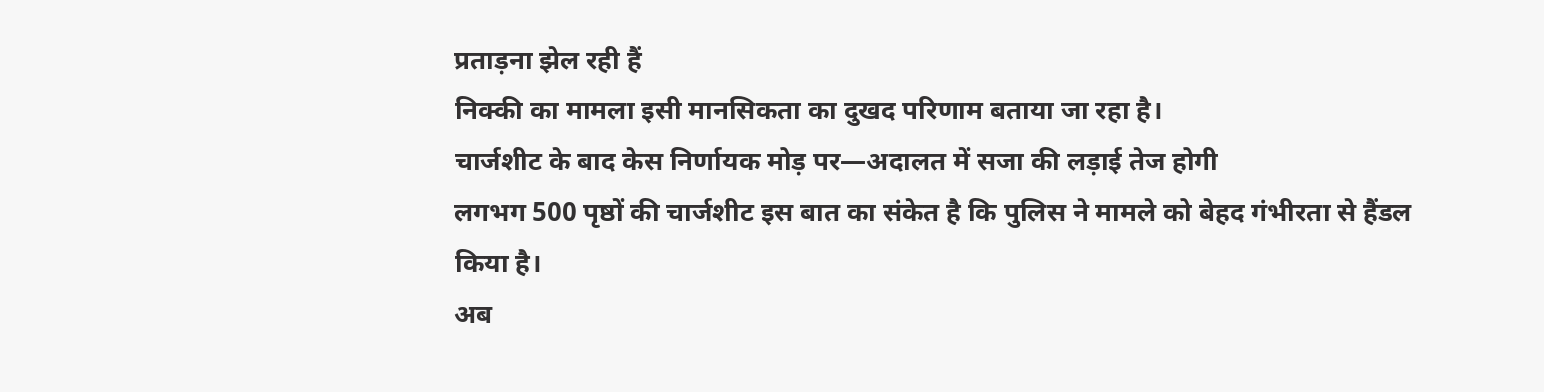प्रताड़ना झेल रही हैं
निक्की का मामला इसी मानसिकता का दुखद परिणाम बताया जा रहा है।
चार्जशीट के बाद केस निर्णायक मोड़ पर—अदालत में सजा की लड़ाई तेज होगी
लगभग 500 पृष्ठों की चार्जशीट इस बात का संकेत है कि पुलिस ने मामले को बेहद गंभीरता से हैंडल किया है।
अब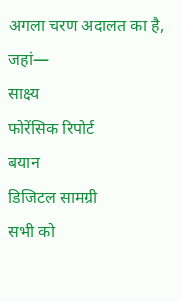अगला चरण अदालत का है, जहां—
साक्ष्य
फोरेंसिक रिपोर्ट
बयान
डिजिटल सामग्री
सभी को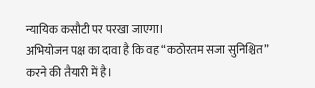न्यायिक कसौटी पर परखा जाएगा।
अभियोजन पक्ष का दावा है कि वह “कठोरतम सजा सुनिश्चित” करने की तैयारी में है।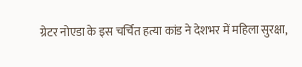ग्रेटर नोएडा के इस चर्चित हत्या कांड ने देशभर में महिला सुरक्षा,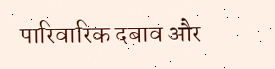पारिवारिक दबाव और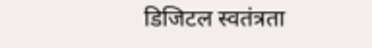डिजिटल स्वतंत्रता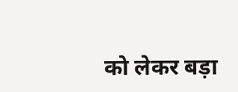को लेकर बड़ा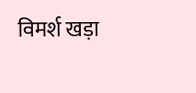विमर्श खड़ा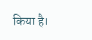किया है।